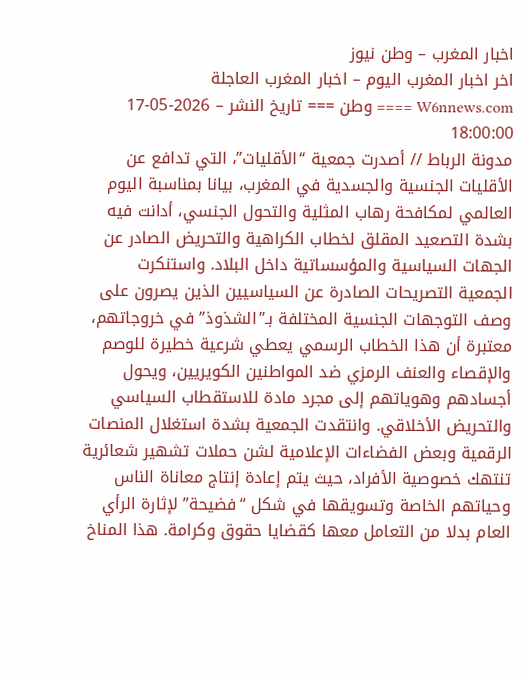اخبار المغرب – وطن نيوز
اخر اخبار المغرب اليوم – اخبار المغرب العاجلة
W6nnews.com ==== وطن === تاريخ النشر – 2026-05-17 18:00:00
مدونة الرباط // أصدرت جمعية “الأقليات”، التي تدافع عن الأقليات الجنسية والجسدية في المغرب، بيانا بمناسبة اليوم العالمي لمكافحة رهاب المثلية والتحول الجنسي، أدانت فيه بشدة التصعيد المقلق لخطاب الكراهية والتحريض الصادر عن الجهات السياسية والمؤسساتية داخل البلاد. واستنكرت الجمعية التصريحات الصادرة عن السياسيين الذين يصرون على وصف التوجهات الجنسية المختلفة بـ”الشذوذ” في خروجاتهم، معتبرة أن هذا الخطاب الرسمي يعطي شرعية خطيرة للوصم والإقصاء والعنف الرمزي ضد المواطنين الكويريين، ويحول أجسادهم وهوياتهم إلى مجرد مادة للاستقطاب السياسي والتحريض الأخلاقي. وانتقدت الجمعية بشدة استغلال المنصات الرقمية وبعض الفضاءات الإعلامية لشن حملات تشهير شعائرية تنتهك خصوصية الأفراد، حيث يتم إعادة إنتاج معاناة الناس وحياتهم الخاصة وتسويقها في شكل “فضيحة” لإثارة الرأي العام بدلا من التعامل معها كقضايا حقوق وكرامة. هذا المناخ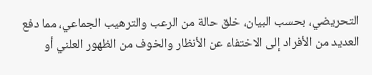التحريضي، بحسب البيان، خلق حالة من الرعب والترهيب الجماعي، مما دفع العديد من الأفراد إلى الاختفاء عن الأنظار والخوف من الظهور العلني أو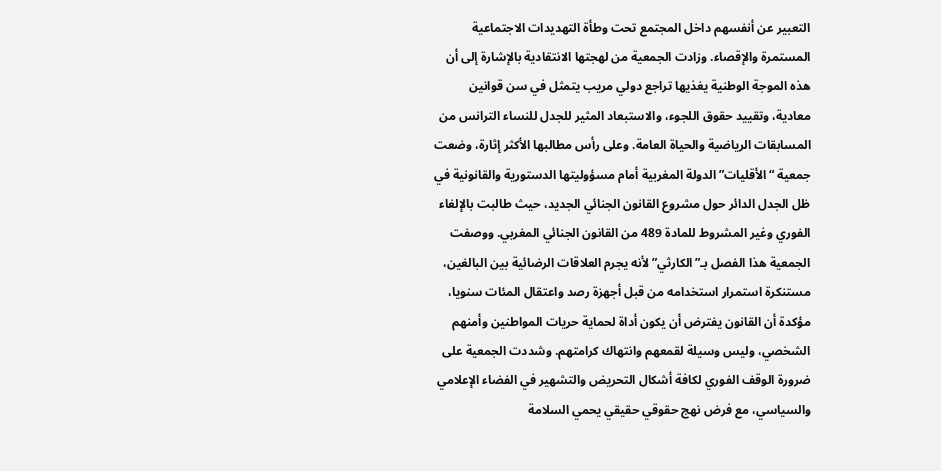التعبير عن أنفسهم داخل المجتمع تحت وطأة التهديدات الاجتماعية المستمرة والإقصاء. وزادت الجمعية من لهجتها الانتقادية بالإشارة إلى أن هذه الموجة الوطنية يغذيها تراجع دولي مريب يتمثل في سن قوانين معادية، وتقييد حقوق اللجوء، والاستبعاد المثير للجدل للنساء الترانس من المسابقات الرياضية والحياة العامة. وعلى رأس مطالبها الأكثر إثارة، وضعت جمعية “الأقليات” الدولة المغربية أمام مسؤوليتها الدستورية والقانونية في ظل الجدل الدائر حول مشروع القانون الجنائي الجديد، حيث طالبت بالإلغاء الفوري وغير المشروط للمادة 489 من القانون الجنائي المغربي. ووصفت الجمعية هذا الفصل بـ”الكارثي” لأنه يجرم العلاقات الرضائية بين البالغين، مستنكرة استمرار استخدامه من قبل أجهزة رصد واعتقال المئات سنويا، مؤكدة أن القانون يفترض أن يكون أداة لحماية حريات المواطنين وأمنهم الشخصي، وليس وسيلة لقمعهم وانتهاك كرامتهم. وشددت الجمعية على ضرورة الوقف الفوري لكافة أشكال التحريض والتشهير في الفضاء الإعلامي والسياسي، مع فرض نهج حقوقي حقيقي يحمي السلامة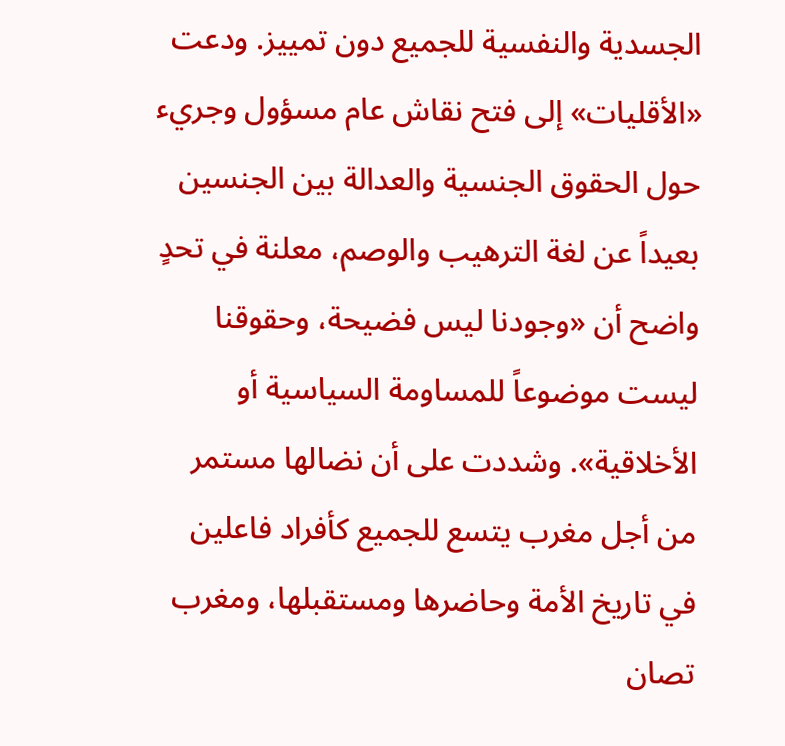الجسدية والنفسية للجميع دون تمييز. ودعت «الأقليات» إلى فتح نقاش عام مسؤول وجريء حول الحقوق الجنسية والعدالة بين الجنسين بعيداً عن لغة الترهيب والوصم، معلنة في تحدٍ واضح أن «وجودنا ليس فضيحة، وحقوقنا ليست موضوعاً للمساومة السياسية أو الأخلاقية». وشددت على أن نضالها مستمر من أجل مغرب يتسع للجميع كأفراد فاعلين في تاريخ الأمة وحاضرها ومستقبلها، ومغرب تصان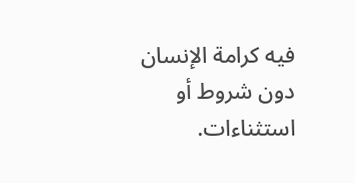فيه كرامة الإنسان دون شروط أو استثناءات.